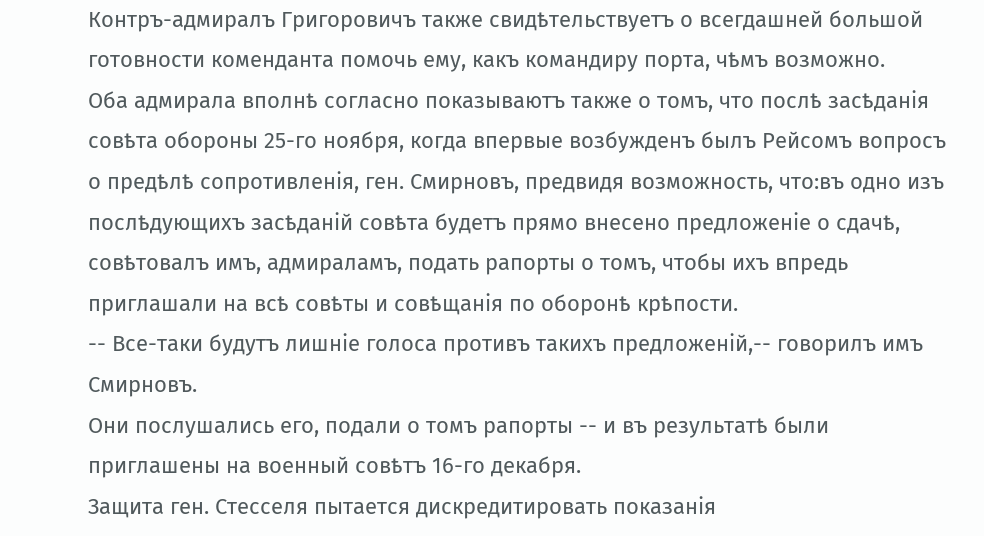Контръ-адмиралъ Григоровичъ также свидѣтельствуетъ о всегдашней большой готовности коменданта помочь ему, какъ командиру порта, чѣмъ возможно.
Оба адмирала вполнѣ согласно показываютъ также о томъ, что послѣ засѣданія совѣта обороны 25-го ноября, когда впервые возбужденъ былъ Рейсомъ вопросъ о предѣлѣ сопротивленія, ген. Смирновъ, предвидя возможность, что:въ одно изъ послѣдующихъ засѣданій совѣта будетъ прямо внесено предложеніе о сдачѣ, совѣтовалъ имъ, адмираламъ, подать рапорты о томъ, чтобы ихъ впредь приглашали на всѣ совѣты и совѣщанія по оборонѣ крѣпости.
-- Все-таки будутъ лишніе голоса противъ такихъ предложеній,-- говорилъ имъ Смирновъ.
Они послушались его, подали о томъ рапорты -- и въ результатѣ были приглашены на военный совѣтъ 16-го декабря.
Защита ген. Стесселя пытается дискредитировать показанія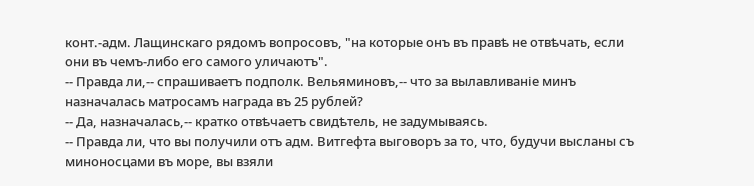конт.-адм. Лащинскаго рядомъ вопросовъ, "на которые онъ въ правѣ не отвѣчать, если они въ чемъ-либо его самого уличаютъ".
-- Правда ли,-- спрашиваетъ подполк. Вельяминовъ,-- что за вылавливаніе минъ назначалась матросамъ награда въ 25 рублей?
-- Да, назначалась,-- кратко отвѣчаетъ свидѣтель, не задумываясь.
-- Правда ли, что вы получили отъ адм. Витгефта выговоръ за то, что, будучи высланы съ миноносцами въ море, вы взяли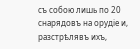съ собою лишь по 20 снарядовъ на орудіе и, разстрѣлявъ ихъ,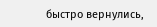быстро вернулись,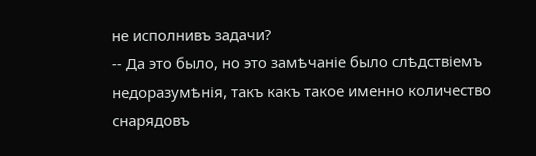не исполнивъ задачи?
-- Да это было, но это замѣчаніе было слѣдствіемъ недоразумѣнія, такъ какъ такое именно количество снарядовъ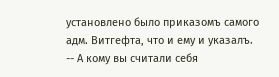установлено было приказомъ самого адм. Витгефта, что и ему и указалъ.
-- А кому вы считали себя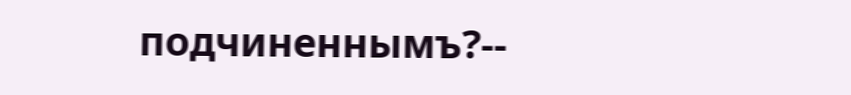подчиненнымъ?--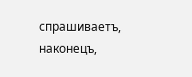спрашиваетъ, наконецъ,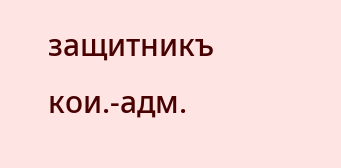защитникъ кои.-адм.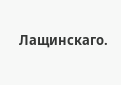Лащинскаго.